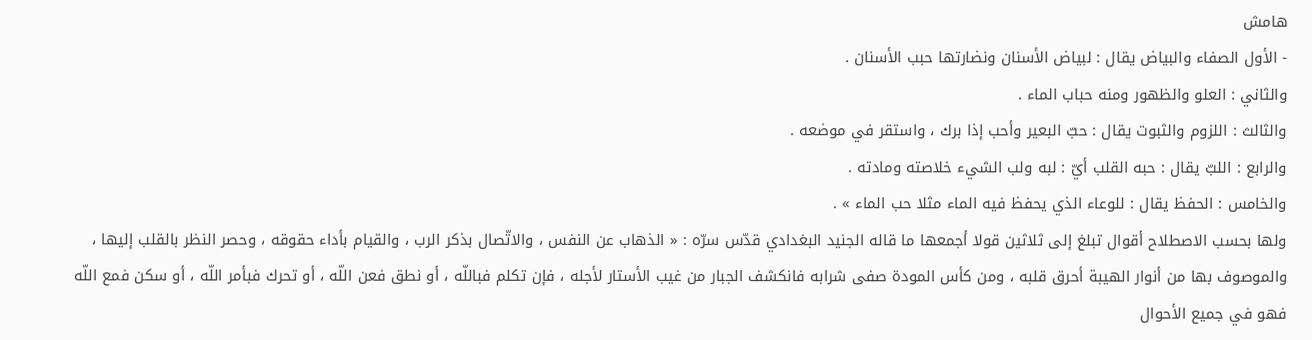هامش
- الأول الصفاء والبياض يقال : لبياض الأسنان ونضارتها حبب الأسنان .
والثاني : العلو والظهور ومنه حباب الماء .
والثالث : اللزوم والثبوت يقال : حبّ البعير وأحب إذا برك ، واستقر في موضعه .
والرابع : اللبّ يقال : حبه القلب أيّ : لبه ولب الشيء خلاصته ومادته .
والخامس : الحفظ يقال : للوعاء الذي يحفظ فيه الماء مثلا حب الماء » .
ولها بحسب الاصطلاح أقوال تبلغ إلى ثلاثين قولا أجمعها ما قاله الجنيد البغدادي قدّس سرّه : « الذهاب عن النفس ، والاتّصال بذكر الرب ، والقيام بأداء حقوقه ، وحصر النظر بالقلب إليها ، والموصوف بها من أنوار الهيبة أحرق قلبه ، ومن كأس المودة صفى شرابه فانكشف الجبار من غيب الأستار لأجله ، فإن تكلم فباللّه ، أو نطق فعن اللّه ، أو تحرك فبأمر اللّه ، أو سكن فمع اللّه فهو في جميع الأحوال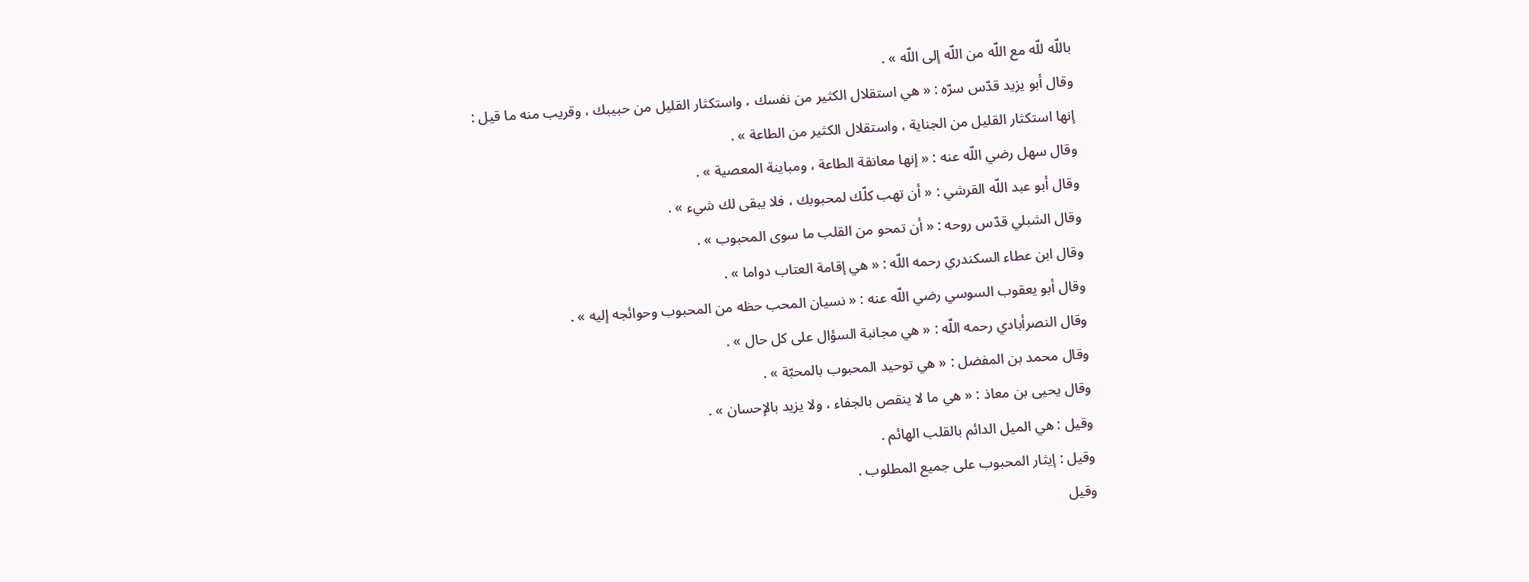باللّه للّه مع اللّه من اللّه إلى اللّه » .
وقال أبو يزيد قدّس سرّه : « هي استقلال الكثير من نفسك ، واستكثار القليل من حبيبك ، وقريب منه ما قيل :
إنها استكثار القليل من الجناية ، واستقلال الكثير من الطاعة » .
وقال سهل رضي اللّه عنه : « إنها معانقة الطاعة ، ومباينة المعصية » .
وقال أبو عبد اللّه القرشي : « أن تهب كلّك لمحبوبك ، فلا يبقى لك شيء » .
وقال الشبلي قدّس روحه : « أن تمحو من القلب ما سوى المحبوب » .
وقال ابن عطاء السكندري رحمه اللّه : « هي إقامة العتاب دواما » .
وقال أبو يعقوب السوسي رضي اللّه عنه : « نسيان المحب حظه من المحبوب وحوائجه إليه » .
وقال النصرأبادي رحمه اللّه : « هي مجانبة السؤال على كل حال » .
وقال محمد بن المفضل : « هي توحيد المحبوب بالمحبّة » .
وقال يحيى بن معاذ : « هي ما لا ينقص بالجفاء ، ولا يزيد بالإحسان » .
وقيل : هي الميل الدائم بالقلب الهائم .
وقيل : إيثار المحبوب على جميع المطلوب .
وقيل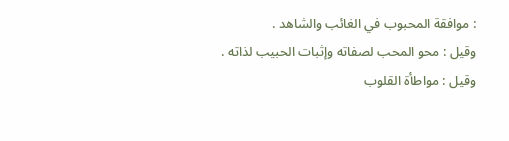: موافقة المحبوب في الغائب والشاهد .
وقيل : محو المحب لصفاته وإثبات الحبيب لذاته .
وقيل : مواطأة القلوب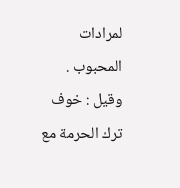لمرادات المحبوب .
وقيل : خوف ترك الحرمة مع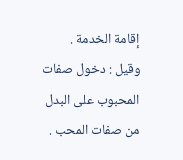إقامة الخدمة .
وقيل : دخول صفات المحبوب على البدل من صفات المحب .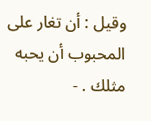وقيل : أن تغار على المحبوب أن يحبه مثلك . -